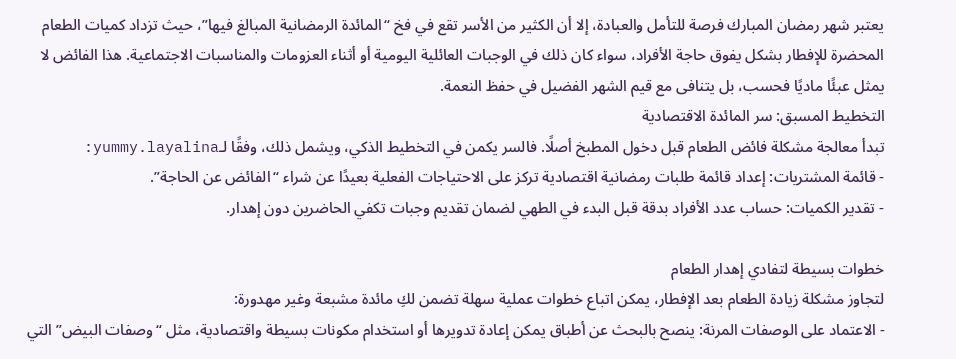يعتبر شهر رمضان المبارك فرصة للتأمل والعبادة، إلا أن الكثير من الأسر تقع في فخ “المائدة الرمضانية المبالغ فيها”، حيث تزداد كميات الطعام المحضرة للإفطار بشكل يفوق حاجة الأفراد، سواء كان ذلك في الوجبات العائلية اليومية أو أثناء العزومات والمناسبات الاجتماعية. هذا الفائض لا يمثل عبئًا ماديًا فحسب، بل يتنافى مع قيم الشهر الفضيل في حفظ النعمة.
التخطيط المسبق: سر المائدة الاقتصادية
تبدأ معالجة مشكلة فائض الطعام قبل دخول المطبخ أصلًا. فالسر يكمن في التخطيط الذكي، ويشمل ذلك، وفقًا لـyummy.layalina:
- قائمة المشتريات: إعداد قائمة طلبات رمضانية اقتصادية تركز على الاحتياجات الفعلية بعيدًا عن شراء “الفائض عن الحاجة”.
- تقدير الكميات: حساب عدد الأفراد بدقة قبل البدء في الطهي لضمان تقديم وجبات تكفي الحاضرين دون إهدار.

خطوات بسيطة لتفادي إهدار الطعام
لتجاوز مشكلة زيادة الطعام بعد الإفطار، يمكن اتباع خطوات عملية سهلة تضمن لكِ مائدة مشبعة وغير مهدورة:
- الاعتماد على الوصفات المرنة: ينصح بالبحث عن أطباق يمكن إعادة تدويرها أو استخدام مكونات بسيطة واقتصادية، مثل “وصفات البيض” التي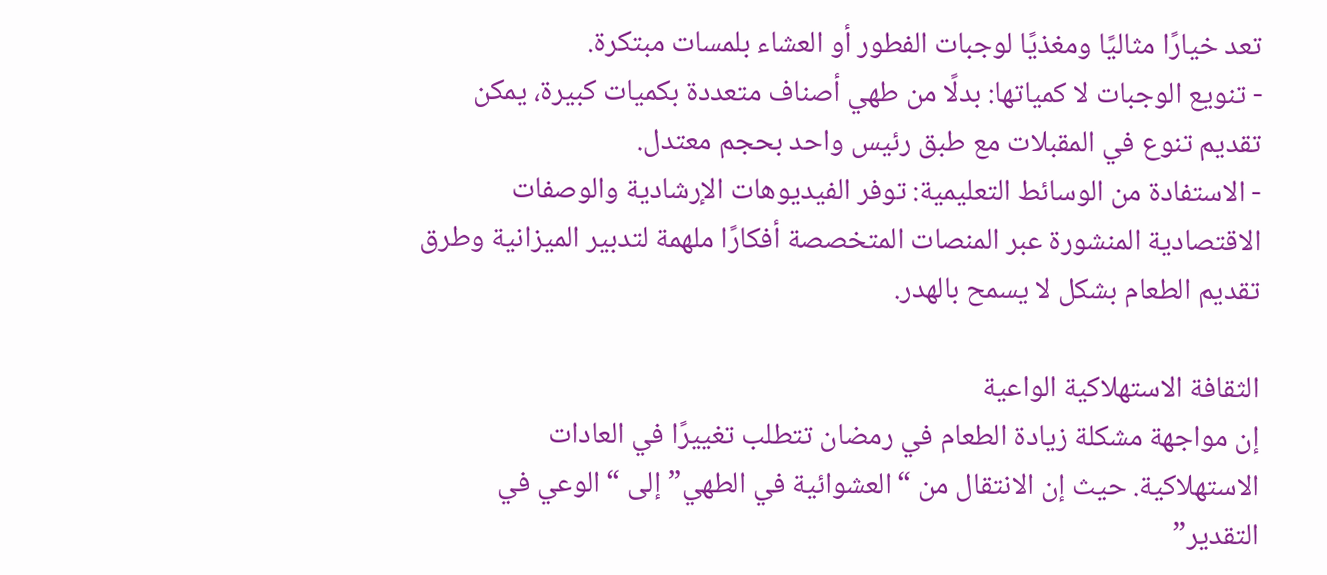تعد خيارًا مثاليًا ومغذيًا لوجبات الفطور أو العشاء بلمسات مبتكرة.
- تنويع الوجبات لا كمياتها: بدلًا من طهي أصناف متعددة بكميات كبيرة، يمكن تقديم تنوع في المقبلات مع طبق رئيس واحد بحجم معتدل.
- الاستفادة من الوسائط التعليمية: توفر الفيديوهات الإرشادية والوصفات الاقتصادية المنشورة عبر المنصات المتخصصة أفكارًا ملهمة لتدبير الميزانية وطرق تقديم الطعام بشكل لا يسمح بالهدر.

الثقافة الاستهلاكية الواعية
إن مواجهة مشكلة زيادة الطعام في رمضان تتطلب تغييرًا في العادات الاستهلاكية. حيث إن الانتقال من “العشوائية في الطهي” إلى “الوعي في التقدير”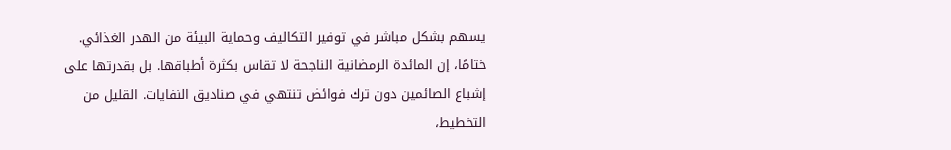يسهم بشكل مباشر في توفير التكاليف وحماية البيئة من الهدر الغذائي.
ختامًا، إن المائدة الرمضانية الناجحة لا تقاس بكثرة أطباقها. بل بقدرتها على إشباع الصائمين دون ترك فوائض تنتهي في صناديق النفايات. القليل من التخطيط،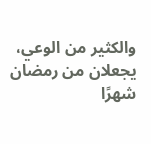والكثير من الوعي، يجعلان من رمضان شهرًا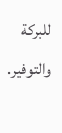للبركة والتوفير.